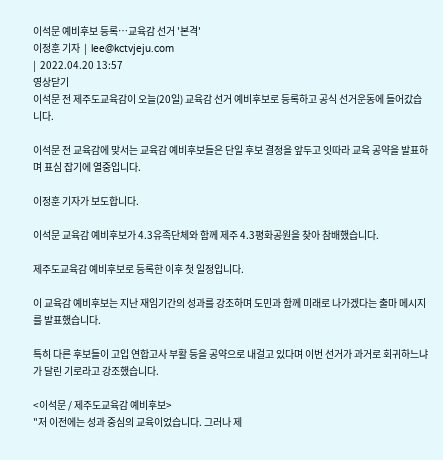이석문 예비후보 등록…교육감 선거 '본격'
이정훈 기자  |  lee@kctvjeju.com
|  2022.04.20 13:57
영상닫기
이석문 전 제주도교육감이 오늘(20일) 교육감 선거 예비후보로 등록하고 공식 선거운동에 들어갔습니다.

이석문 전 교육감에 맞서는 교육감 예비후보들은 단일 후보 결정을 앞두고 잇따라 교육 공약을 발표하며 표심 잡기에 열중입니다.

이정훈 기자가 보도합니다.

이석문 교육감 예비후보가 4.3유족단체와 함께 제주 4.3평화공원을 찾아 참배했습니다.

제주도교육감 예비후보로 등록한 이후 첫 일정입니다.

이 교육감 예비후보는 지난 재임기간의 성과를 강조하며 도민과 함께 미래로 나가겠다는 출마 메시지를 발표했습니다.

특히 다른 후보들이 고입 연합고사 부활 등을 공약으로 내걸고 있다며 이번 선거가 과거로 회귀하느냐가 달린 기로라고 강조했습니다.

<이석문 / 제주도교육감 예비후보>
"저 이전에는 성과 중심의 교육이었습니다. 그러나 제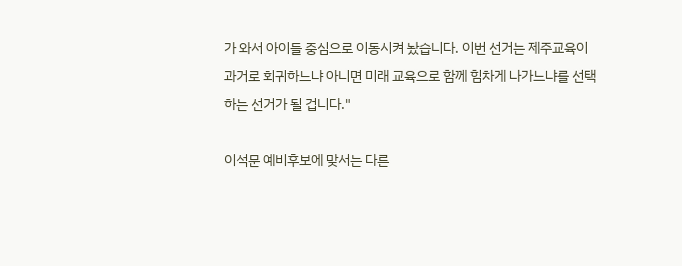가 와서 아이들 중심으로 이동시켜 놨습니다. 이번 선거는 제주교육이 과거로 회귀하느냐 아니면 미래 교육으로 함께 힘차게 나가느냐를 선택하는 선거가 될 겁니다."

이석문 예비후보에 맞서는 다른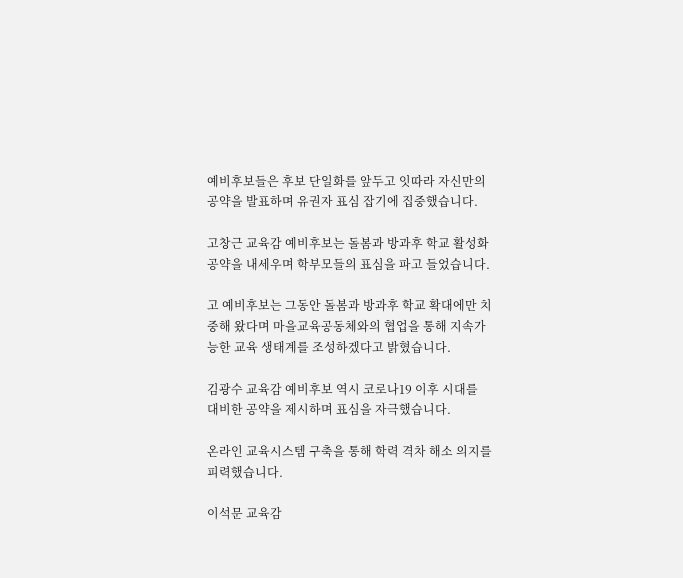예비후보들은 후보 단일화를 앞두고 잇따라 자신만의 공약을 발표하며 유권자 표심 잡기에 집중했습니다.

고창근 교육감 예비후보는 돌봄과 방과후 학교 활성화 공약을 내세우며 학부모들의 표심을 파고 들었습니다.

고 예비후보는 그동안 돌봄과 방과후 학교 확대에만 치중해 왔다며 마을교육공동체와의 협업을 통해 지속가능한 교육 생태계를 조성하겠다고 밝혔습니다.

김광수 교육감 예비후보 역시 코로나19 이후 시대를 대비한 공약을 제시하며 표심을 자극했습니다.

온라인 교육시스템 구축을 통해 학력 격차 해소 의지를 피력했습니다.

이석문 교육감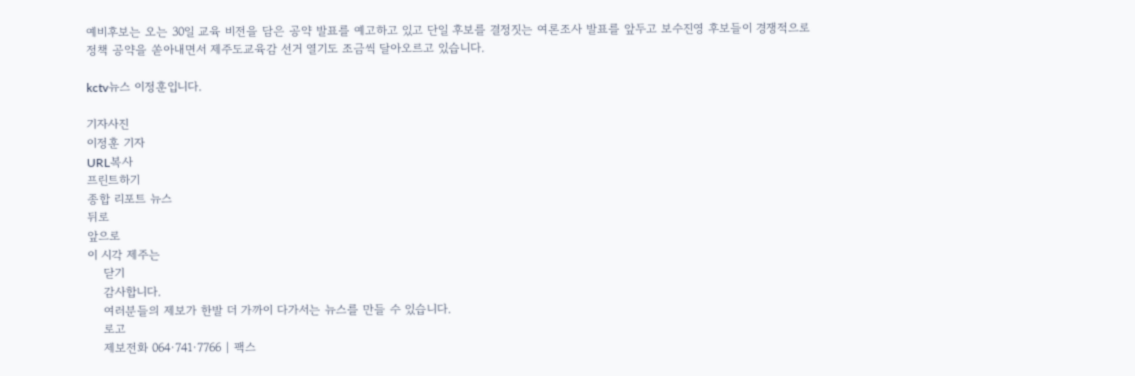예비후보는 오는 30일 교육 비전을 담은 공약 발표를 예고하고 있고 단일 후보를 결정짓는 여론조사 발표를 앞두고 보수진영 후보들이 경쟁적으로 정책 공약을 쏟아내면서 제주도교육감 선거 열기도 조금씩 달아오르고 있습니다.

kctv뉴스 이정훈입니다.

기자사진
이정훈 기자
URL복사
프린트하기
종합 리포트 뉴스
뒤로
앞으로
이 시각 제주는
    닫기
    감사합니다.
    여러분들의 제보가 한발 더 가까이 다가서는 뉴스를 만들 수 있습니다.
    로고
    제보전화 064·741·7766 | 팩스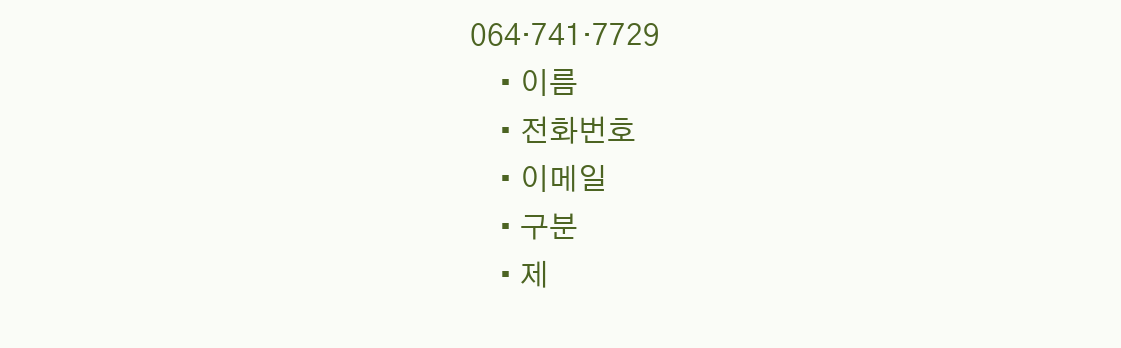064·741·7729
    • 이름
    • 전화번호
    • 이메일
    • 구분
    • 제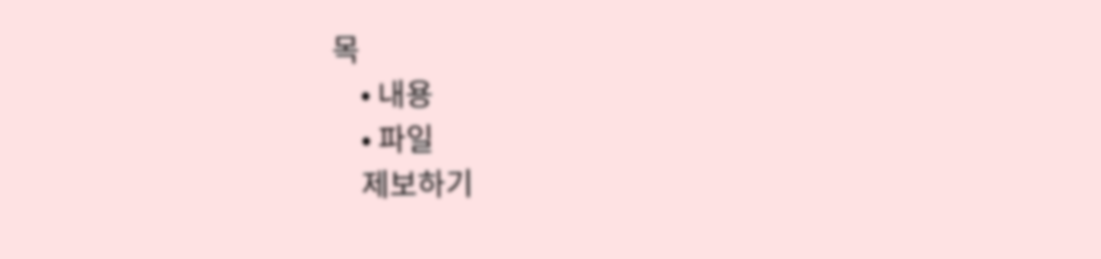목
    • 내용
    • 파일
    제보하기